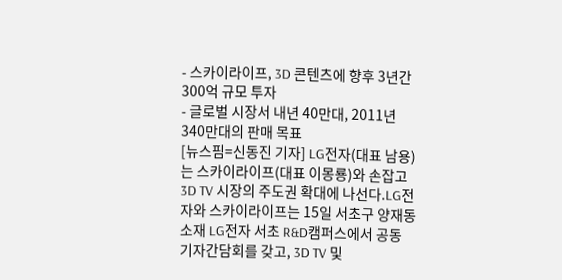- 스카이라이프, 3D 콘텐츠에 향후 3년간 300억 규모 투자
- 글로벌 시장서 내년 40만대, 2011년 340만대의 판매 목표
[뉴스핌=신동진 기자] LG전자(대표 남용)는 스카이라이프(대표 이몽룡)와 손잡고 3D TV 시장의 주도권 확대에 나선다.LG전자와 스카이라이프는 15일 서초구 양재동 소재 LG전자 서초 R&D캠퍼스에서 공동 기자간담회를 갖고, 3D TV 및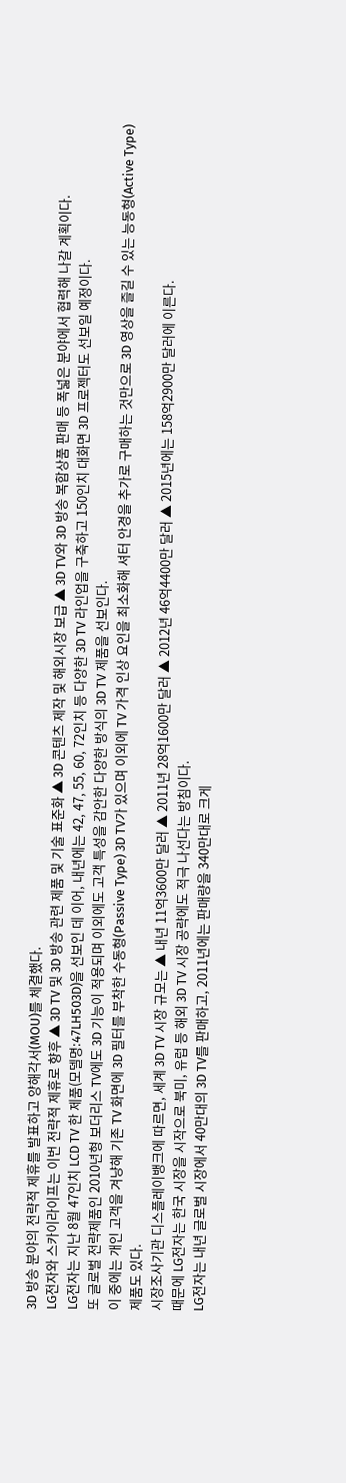3D 방송 분야의 전략적 제휴를 발표하고 양해각서(MOU)를 체결했다.
LG전자와 스카이라이프는 이번 전략적 제휴로 향후 ▲ 3D TV 및 3D 방송 관련 제품 및 기술 표준화 ▲ 3D 콘텐츠 제작 및 해외시장 보급 ▲ 3D TV와 3D 방송 복합상품 판매 등 폭넓은 분야에서 협력해 나갈 계획이다.
LG전자는 지난 8월 47인치 LCD TV 한 제품(모델명:47LH503D)을 선보인 데 이어, 내년에는 42, 47, 55, 60, 72인치 등 다양한 3D TV 라인업을 구축하고 150인치 대화면 3D 프로젝터도 선보일 예정이다.
또 글로벌 전략제품인 2010년형 보더리스 TV에도 3D 기능이 적용되며 이외에도 고객 특성을 감안한 다양한 방식의 3D TV 제품을 선보인다.
이 중에는 개인 고객을 겨냥해 기존 TV 화면에 3D 필터를 부착한 수동형(Passive Type) 3D TV가 있으며 이외에 TV 가격 인상 요인을 최소화해 셔터 안경을 추가로 구매하는 것만으로 3D 영상을 즐길 수 있는 능동형(Active Type) 제품도 있다.
시장조사기관 디스플레이뱅크에 따르면, 세계 3D TV 시장 규모는 ▲ 내년 11억3600만 달러 ▲ 2011년 28억1600만 달러 ▲ 2012년 46억4400만 달러 ▲ 2015년에는 158억2900만 달러에 이른다.
때문에 LG전자는 한국 시장을 시작으로 북미, 유럽 등 해외 3D TV 시장 공략에도 적극 나선다는 방침이다.
LG전자는 내년 글로벌 시장에서 40만대의 3D TV를 판매하고, 2011년에는 판매량을 340만대로 크게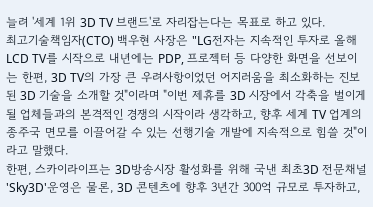늘려 '세계 1위 3D TV 브랜드'로 자리잡는다는 목표로 하고 있다.
최고기술책임자(CTO) 백우현 사장은 "LG전자는 지속적인 투자로 올해 LCD TV를 시작으로 내년에는 PDP, 프로젝터 등 다양한 화면을 선보이는 한편, 3D TV의 가장 큰 우려사항이었던 어지러움을 최소화하는 진보된 3D 기술을 소개할 것"이라며 "이번 제휴를 3D 시장에서 각축을 벌이게 될 업체들과의 본격적인 경쟁의 시작이라 생각하고, 향후 세계 TV 업계의 종주국 면모를 이끌어갈 수 있는 선행기술 개발에 지속적으로 힘쓸 것"이라고 말했다.
한편, 스카이라이프는 3D방송시장 활성화를 위해 국낸 최초3D 전문채널 'Sky3D'운영은 물론, 3D 콘텐츠에 향후 3년간 300억 규모로 투자하고,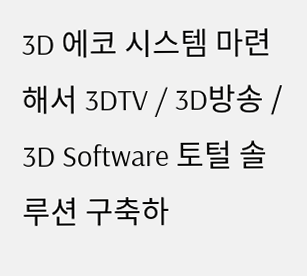3D 에코 시스템 마련해서 3DTV / 3D방송 / 3D Software 토털 솔루션 구축하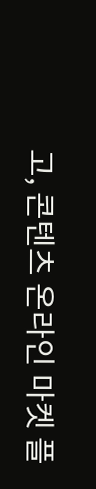고, 콘텐츠 온라인 마켓 플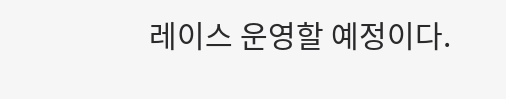레이스 운영할 예정이다.